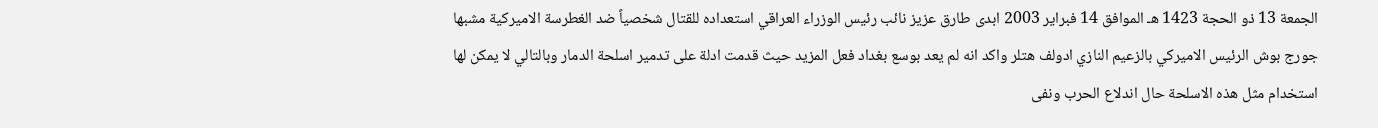الجمعة 13 ذو الحجة 1423 هـ الموافق 14 فبراير 2003 ابدى طارق عزيز نائب رئيس الوزراء العراقي استعداده للقتال شخصياً ضد الغطرسة الاميركية مشبها جورج بوش الرئيس الاميركي بالزعيم النازي ادولف هتلر واكد انه لم يعد بوسع بغداد فعل المزيد حيث قدمت ادلة على تدمير اسلحة الدمار وبالتالي لا يمكن لها استخدام مثل هذه الاسلحة حال اندلاع الحرب ونفى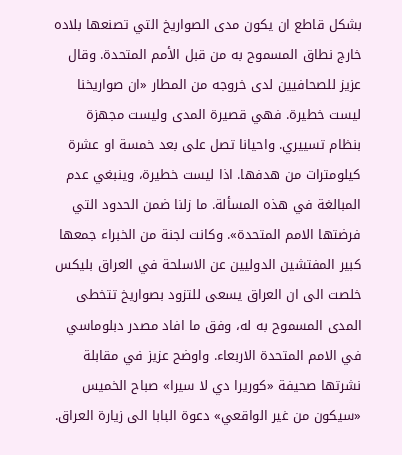بشكل قاطع ان يكون مدى الصواريخ التي تصنعها بلاده خارج نطاق المسموح به من قبل الأمم المتحدة. وقال عزيز للصحافيين لدى خروجه من المطار «ان صواريخنا ليست خطيرة. فهي قصيرة المدى وليست مجهزة بنظام تسييري. واحيانا تصل على بعد خمسة او عشرة كيلومترات من هدفها. اذا ليست خطيرة، وينبغي عدم المبالغة في هذه المسألة. ما زلنا ضمن الحدود التي فرضتها الامم المتحدة». وكانت لجنة من الخبراء جمعها كبير المفتشين الدوليين عن الاسلحة في العراق بليكس خلصت الى ان العراق يسعى للتزود بصواريخ تتخطى المدى المسموح به له، وفق ما افاد مصدر دبلوماسي في الامم المتحدة الاربعاء. واوضح عزيز في مقابلة نشرتها صحيفة «كوريرا دي لا سيرا» صباح الخميس «سيكون من غير الواقعي» دعوة البابا الى زيارة العراق.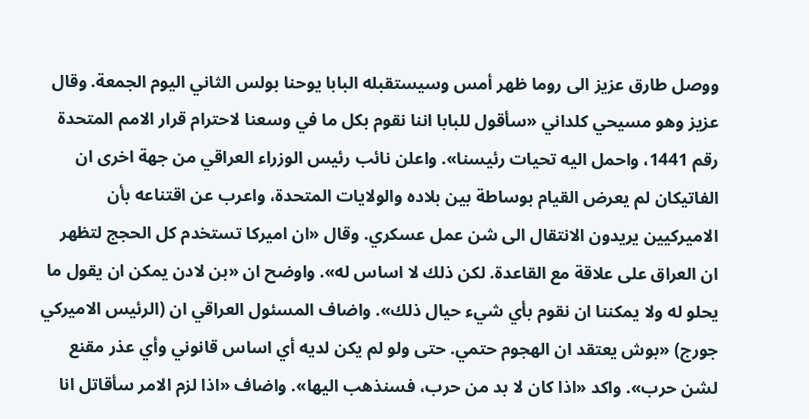ووصل طارق عزيز الى روما ظهر أمس وسيستقبله البابا يوحنا بولس الثاني اليوم الجمعة. وقال عزيز وهو مسيحي كلداني «سأقول للبابا اننا نقوم بكل ما في وسعنا لاحترام قرار الامم المتحدة رقم 1441، واحمل اليه تحيات رئيسنا». واعلن نائب رئيس الوزراء العراقي من جهة اخرى ان الفاتيكان لم يعرض القيام بوساطة بين بلاده والولايات المتحدة، واعرب عن اقتناعه بأن الاميركيين يريدون الانتقال الى شن عمل عسكري. وقال «ان اميركا تستخدم كل الحجج لتظهر ان العراق على علاقة مع القاعدة. لكن ذلك لا اساس له». واوضح ان «بن لادن يمكن ان يقول ما يحلو له ولا يمكننا ان نقوم بأي شيء حيال ذلك». واضاف المسئول العراقي ان (الرئيس الاميركي جورج) «بوش يعتقد ان الهجوم حتمي. حتى ولو لم يكن لديه أي اساس قانوني وأي عذر مقنع لشن حرب». واكد «اذا كان لا بد من حرب، فسنذهب اليها». واضاف «اذا لزم الامر سأقاتل انا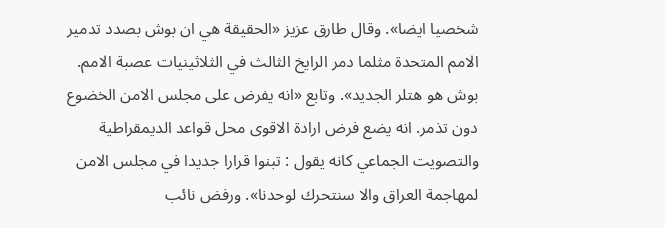شخصيا ايضا». وقال طارق عزيز «الحقيقة هي ان بوش بصدد تدمير الامم المتحدة مثلما دمر الرايخ الثالث في الثلاثينيات عصبة الامم. بوش هو هتلر الجديد». وتابع «انه يفرض على مجلس الامن الخضوع دون تذمر. انه يضع فرض ارادة الاقوى محل قواعد الديمقراطية والتصويت الجماعي كانه يقول : تبنوا قرارا جديدا في مجلس الامن لمهاجمة العراق والا سنتحرك لوحدنا». ورفض نائب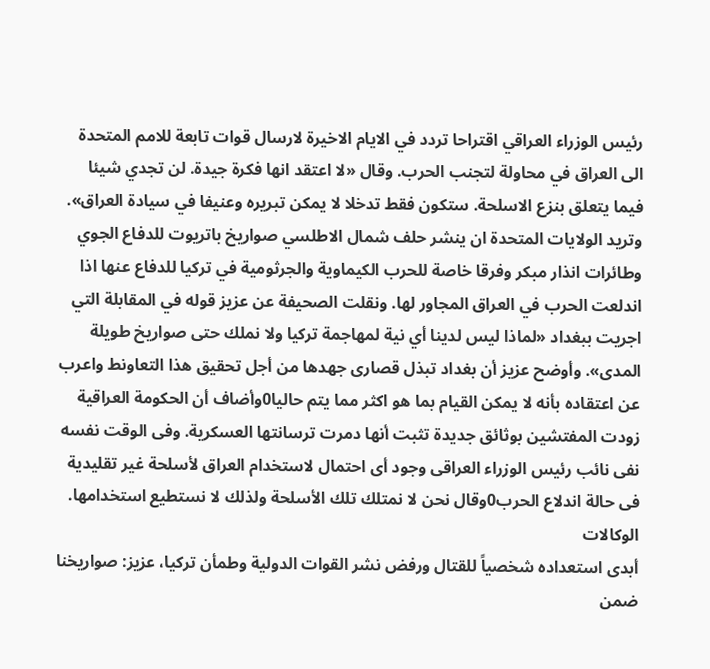رئيس الوزراء العراقي اقتراحا تردد في الايام الاخيرة لارسال قوات تابعة للامم المتحدة الى العراق في محاولة لتجنب الحرب. وقال «لا اعتقد انها فكرة جيدة. لن تجدي شيئا فيما يتعلق بنزع الاسلحة. ستكون فقط تدخلا لا يمكن تبريره وعنيفا في سيادة العراق». وتريد الولايات المتحدة ان ينشر حلف شمال الاطلسي صواريخ باتريوت للدفاع الجوي وطائرات انذار مبكر وفرقا خاصة للحرب الكيماوية والجرثومية في تركيا للدفاع عنها اذا اندلعت الحرب في العراق المجاور لها. ونقلت الصحيفة عن عزيز قوله في المقابلة التي اجريت ببغداد «لماذا ليس لدينا أي نية لمهاجمة تركيا ولا نملك حتى صواريخ طويلة المدى». وأوضح عزيز أن بغداد تبذل قصارى جهدها من أجل تحقيق هذا التعاونط واعرب عن اعتقاده بأنه لا يمكن القيام بما هو اكثر مما يتم حاليا0وأضاف أن الحكومة العراقية زودت المفتشين بوثائق جديدة تثبت أنها دمرت ترسانتها العسكرية. وفى الوقت نفسه نفى نائب رئيس الوزراء العراقى وجود أى احتمال لاستخدام العراق لأسلحة غير تقليدية فى حالة اندلاع الحرب0وقال نحن لا نمتلك تلك الأسلحة ولذلك لا نستطيع استخدامها. الوكالات
أبدى استعداده شخصياً للقتال ورفض نشر القوات الدولية وطمأن تركيا، عزيز: صواريخنا ضمن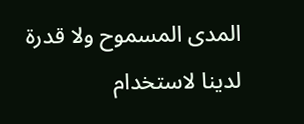المدى المسموح ولا قدرة لدينا لاستخدام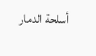أسلحة الدمار